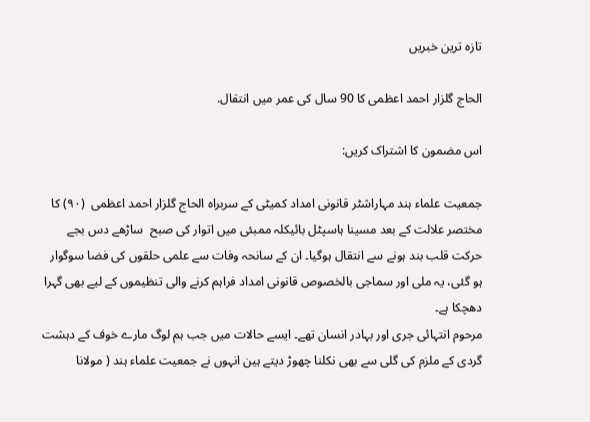تازہ ترین خبریں

الحاج گلزار احمد اعظمی کا 90 سال کی عمر میں انتقال.

اس مضمون کا اشتراک کریں:

جمعیت علماء ہند مہاراشٹر قانونی امداد کمیٹی کے سربراہ الحاج گلزار احمد اعظمی  (۹۰) کا مختصر علالت کے بعد مسینا ہاسپٹل بائیکلہ ممبئی میں اتوار کی صبح  ساڑھے دس بجے حرکت قلب بند ہونے سے انتقال ہوگیا۔ ان کے سانحہ وفات سے علمی حلقوں کی فضا سوگوار ہو گئی، یہ ملی اور سماجی بالخصوص قانونی امداد فراہم کرنے والی تنظیموں کے لیے بھی گہرا دھچکا ہے۔
مرحوم انتہائی جری اور بہادر انسان تھے۔ ایسے حالات میں جب ہم لوگ مارے خوف کے دہشت گردی کے ملزم کی گلی سے بھی نکلنا چھوڑ دیتے ہین انہوں نے جمعیت علماء ہند ( مولانا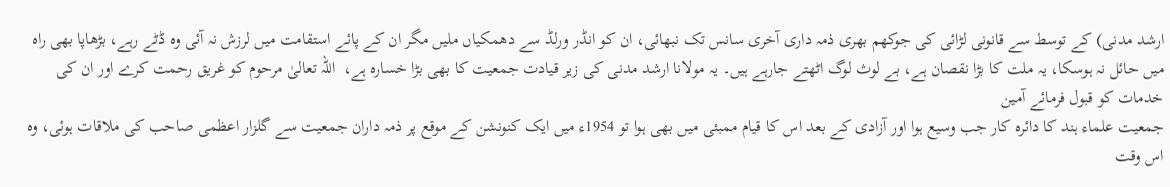ارشد مدنی) کے توسط سے قانونی لڑائی کی جوکھم بھری ذمہ داری آخری سانس تک نبھائی، ان کو انڈر ورلڈ سے دھمکیاں ملیں مگر ان کے پائے استقامت میں لرزش نہ آئی وہ ڈٹے رہے، بڑھاپا بھی راہ میں حائل نہ ہوسکا، یہ ملت کا بڑا نقصان ہے، بے لوث لوگ اٹھتے جارہے ہیں۔ یہ مولانا ارشد مدنی کی زیر قیادت جمعیت کا بھی بڑا خسارہ ہے،  اللہ تعالیٰ مرحوم کو غریق رحمت کرے اور ان کی خدمات کو قبول فرمائے آمین
جمعیت علماء ہند کا دائرہ کار جب وسیع ہوا اور آزادی کے بعد اس کا قیام ممبئی میں بھی ہوا تو 1954ء میں ایک کنونشن کے موقع پر ذمہ داران جمعیت سے گلزار اعظمی صاحب کی ملاقات ہوئی، وہ اس وقت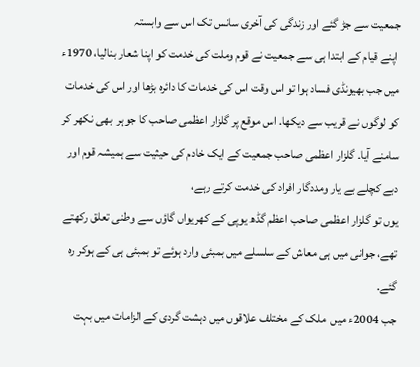جمعیت سے جڑ گئے اور زندگی کی آخری سانس تک اس سے وابستہ
 اپنے قیام کے ابتدا ہی سے جمعیت نے قوم وملت کی خدمت کو اپنا شعار بنالیا، 1970ء میں جب بھیونڈی فساد ہوا تو اس وقت اس کی خدمات کا دائرہ بڑھا اور اس کی خدمات کو لوگوں نے قریب سے دیکھا. اس موقع پر گلزار اعظمی صاحب کا جوہر  بھی نکھر کر سامنے آیا۔ گلزار اعظمی صاحب جمعیت کے ایک خادم کی حیثیت سے ہمیشہ قوم اور دبے کچلے بے یار ومددگار افراد کی خدمت کرتے رہے،
یوں تو گلزار اعظمی صاحب اعظم گڈھ یوپی کے کھریواں گاؤں سے وطنی تعلق رکھتے تھے، جوانی میں ہی معاش کے سلسلے میں بمبئی وارد ہوئے تو بمبئی ہی کے ہوکر رہ گئے.
جب 2004ء میں  ملک کے مختلف علاقوں میں دہشت گردی کے الزامات میں بہت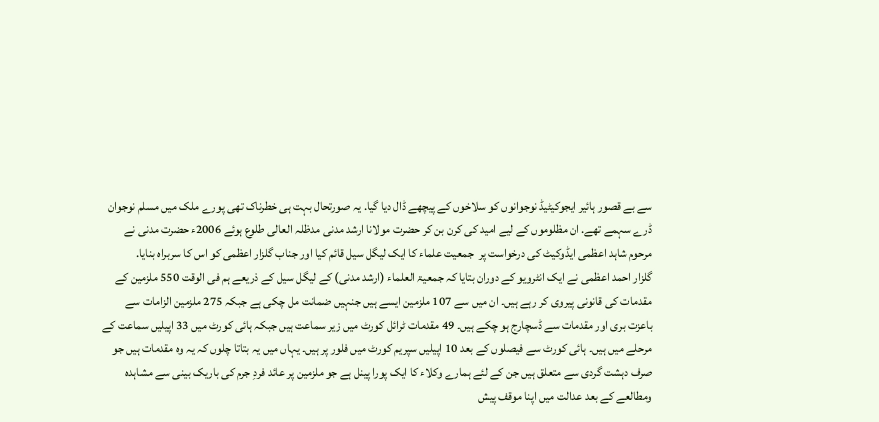سے بے قصور ہائیر ایجوکیٹیڈ نوجوانوں کو سلاخوں کے پیچھے ڈال دیا گیا. یہ صورتحال بہت ہی خطرناک تھی پورے ملک میں مسلم نوجوان ڈرے سہمے تھے. ان مظلوموں کے لیے امید کی کرن بن کر حضرت مولانا ارشد مدنی مدظلہ العالی طلوع ہوئے 2006ء حضرت مدنی نے مرحوم شاہد اعظمی ایڈوکیٹ کی درخواست پر  جمعیت علماء کا ایک لیگل سیل قائم کیا اور جناب گلزار اعظمی کو اس کا سربراہ بنایا.
گلزار احمد اعظمی نے ایک انٹرویو کے دوران بتایا کہ جمعیۃ العلماء (ارشد مدنی) کے لیگل سیل کے ذریعے ہم فی الوقت 550 ملزمین کے مقدمات کی قانونی پیروی کر رہے ہیں۔ ان میں سے 107 ملزمین ایسے ہیں جنہیں ضمانت مل چکی ہے جبکہ 275 ملزمین الزامات سے باعزت بری اور مقدمات سے ڈسچارج ہو چکے ہیں۔ 49 مقدمات ٹرائل کورٹ میں زیر سماعت ہیں جبکہ ہائی کورٹ میں 33 اپیلیں سماعت کے مرحلے میں ہیں۔ ہائی کورٹ سے فیصلوں کے بعد 10 اپیلیں سپریم کورٹ میں فلور پر ہیں۔ یہاں میں یہ بتاتا چلوں کہ یہ وہ مقدمات ہیں جو صرف دہشت گردی سے متعلق ہیں جن کے لئے ہمارے وکلاء کا ایک پورا پینل ہے جو ملزمین پر عائد فردِ جرم کی باریک بینی سے مشاہدہ ومطالعے کے بعد عدالت میں اپنا موقف پیش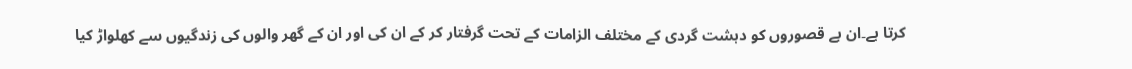کرتا ہے۔ان بے قصوروں کو دہشت گردی کے مختلف الزامات کے تحت گرفتار کر کے ان کی اور ان کے گھر والوں کی زندگیوں سے کھلواڑ کیا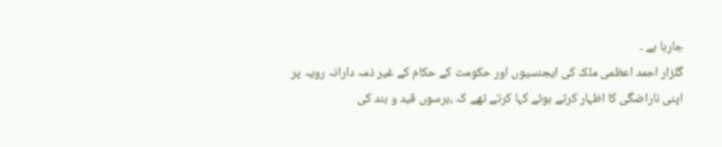جارہا ہے ۔
گلزار احمد اعظمی ملک کی ایجنسیوں اور حکومت کے حکام کے غیر ذمہ دارانہ رویہ پر اپنی ناراضگی کا اظہار کرتے ہوئے کہا کرتے تھے کہ ،برسوں قید و بند کی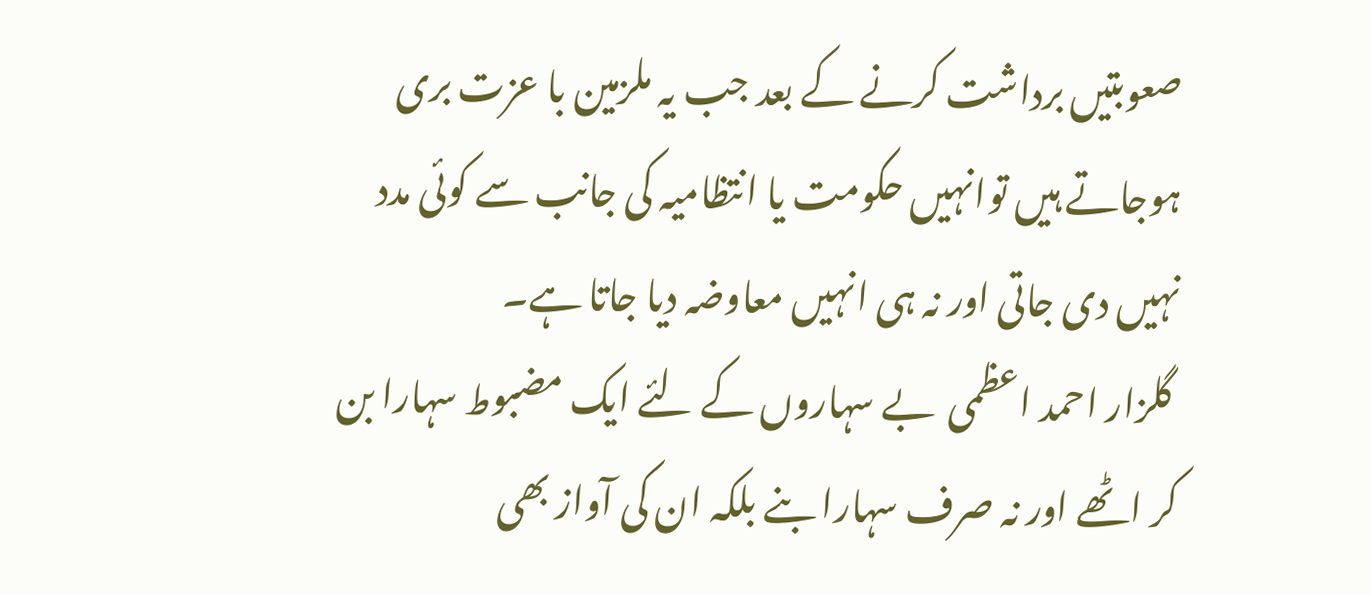صعوبتیں برداشت کرنے کے بعد جب یہ ملزمین با عزت بری ہوجاتے ہیں توانہیں حکومت یا انتظامیہ کی جانب سے کوئی مدد نہیں دی جاتی اور نہ ہی انہیں معاوضہ دیا جاتا ہے۔
 گلزار احمد اعظمی  بے سہاروں کے لئے ایک مضبوط سہارا بن کر اٹھے اور نہ صرف سہارا بنے بلکہ ان کی آواز بھی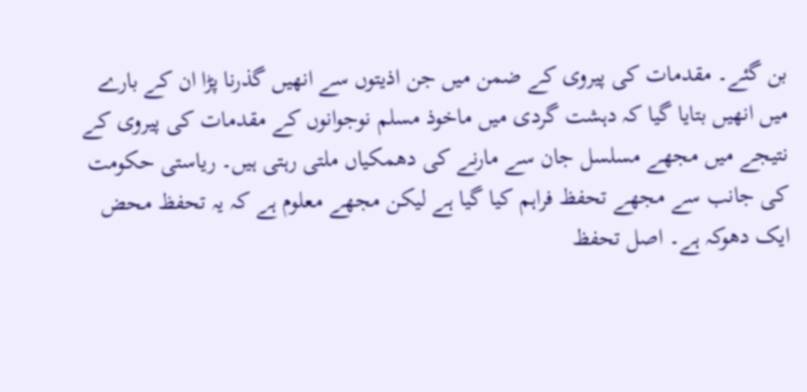بن گئے۔ مقدمات کی پیروی کے ضمن میں جن اذیتوں سے انھیں گذرنا پڑا ان کے بارے میں انھیں بتایا گیا کہ دہشت گردی میں ماخوذ مسلم نوجوانوں کے مقدمات کی پیروی کے نتیجے میں مجھے مسلسل جان سے مارنے کی دھمکیاں ملتی رہتی ہیں۔ ریاستی حکومت کی جانب سے مجھے تحفظ فراہم کیا گیا ہے لیکن مجھے معلوم ہے کہ یہ تحفظ محض ایک دھوکہ ہے۔ اصل تحفظ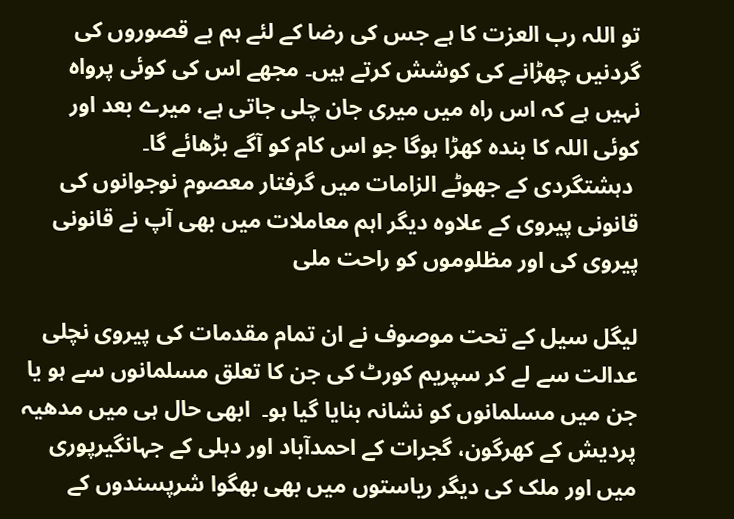تو اللہ رب العزت کا ہے جس کی رضا کے لئے ہم بے قصوروں کی گردنیں چھڑانے کی کوشش کرتے ہیں۔ مجھے اس کی کوئی پرواہ نہیں ہے کہ اس راہ میں میری جان چلی جاتی ہے، میرے بعد اور کوئی اللہ کا بندہ کھڑا ہوگا جو اس کام کو آگے بڑھائے گا۔
 دہشتگردی کے جھوٹے الزامات میں گرفتار معصوم نوجوانوں کی قانونی پیروی کے علاوہ دیگر اہم معاملات میں بھی آپ نے قانونی پیروی کی اور مظلوموں کو راحت ملی

لیگل سیل کے تحت موصوف نے ان تمام مقدمات کی پیروی نچلی عدالت سے لے کر سپریم کورٹ کی جن کا تعلق مسلمانوں سے ہو یا جن میں مسلمانوں کو نشانہ بنایا گیا ہو۔  ابھی حال ہی میں مدھیہ پردیش کے کھرگون، گجرات کے احمدآباد اور دہلی کے جہانگیرپوری میں اور ملک کی دیگر ریاستوں میں بھی بھگوا شرپسندوں کے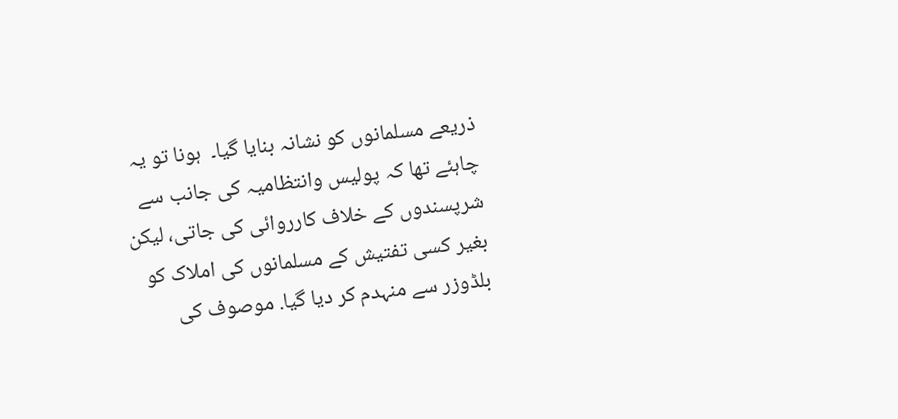ذریعے مسلمانوں کو نشانہ بنایا گیا۔  ہونا تو یہ چاہئے تھا کہ پولیس وانتظامیہ کی جانب سے شرپسندوں کے خلاف کارروائی کی جاتی، لیکن بغیر کسی تفتیش کے مسلمانوں کی املاک کو بلڈوزر سے منہدم کر دیا گیا. موصوف کی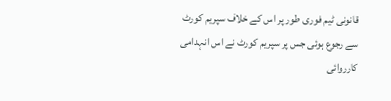قانونی ٹیم فوری طور پر اس کے خلاف سپریم کورٹ سے رجوع ہوئی جس پر سپریم کورٹ نے اس انہدامی کارروائی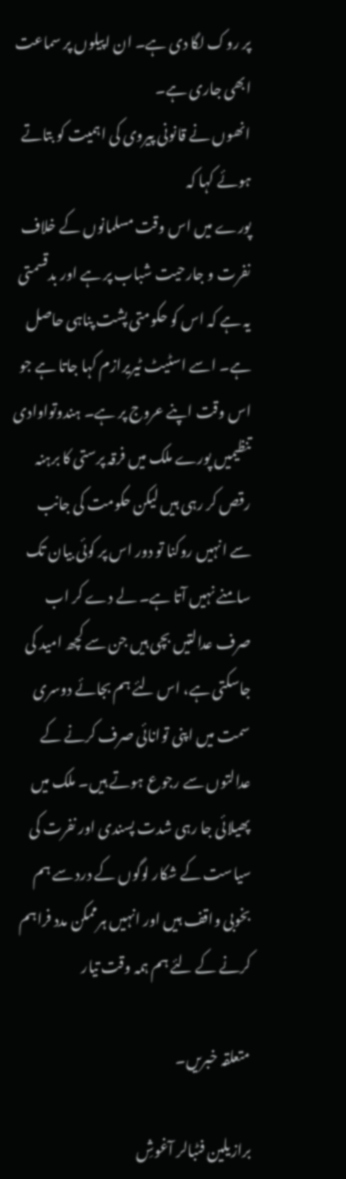پر روک لگا دی ہے۔ ان اپیلوں پر سماعت ابھی جاری ہے۔
انھوں نے قانونی پیروی کی اہمیت کو بتاتے ہوئے کہا کہ
پورے میں اس وقت مسلمانوں کے خلاف نفرت و جارحیت شباب پر ہے اور بدقسمتی یہ ہے کہ اس کو حکومتی پشت پناہی حاصل ہے۔ اسے اسٹیٹ ٹیریرازم کہا جاتا ہے جو اس وقت اپنے عروج پر ہے۔ ہندوتواوادی تنظیمیں پورے ملک میں فرقہ پرستی کا برہنہ رقص کر رہی ہیں لیکن حکومت کی جانب سے انہیں روکنا تو دور اس پر کوئی بیان تک سامنے نہیں آتا ہے۔ لے دے کر اب صرف عدالتیں بچی ہیں جن سے کچھ امید کی جاسکتی ہے، اس لئے ہم بجائے دوسری سمت میں اپنی توانائی صرف کرنے کے عدالتوں سے رجوع ہوتے ہیں۔ ملک میں پھیلائی جا رہی شدت پسندی اور نفرت کی سیاست کے شکار لوگوں کے درد سے ہم بخوبی واقف ہیں اور انہیں ہرممکن مدد فراہم کرنے کے لئے ہم ہمہ وقت تیار

متعلقہ خبریں۔

برازیلین فٹبالر آغوشِ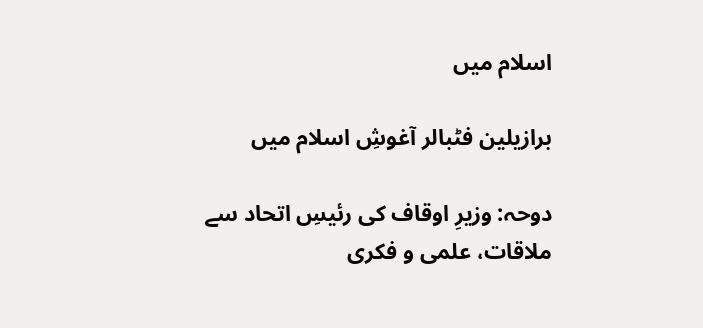اسلام میں

برازیلین فٹبالر آغوشِ اسلام میں

دوحہ: وزیرِ اوقاف کی رئیسِ اتحاد سے ملاقات، علمی و فکری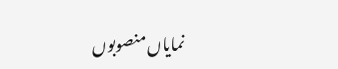نمایاں منصوبوں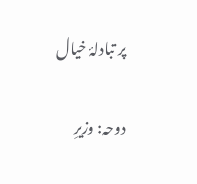پر تبادلۂ خیال

دوحہ: وزیرِ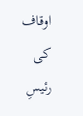اوقاف کی رئیسِ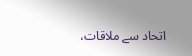اتحاد سے ملاقات،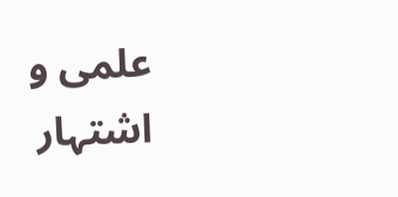علمی و
اشتہار